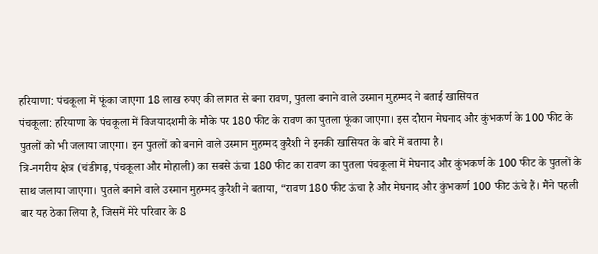हरियाणा: पंचकूला में फूंका जाएगा 18 लाख रुपए की लागत से बना रावण, पुतला बनाने वाले उस्मान मुहम्मद ने बताई खासियत
पंचकूला: हरियाणा के पंचकूला में विजयादशमी के मौके पर 180 फीट के रावण का पुतला फूंका जाएगा। इस दौरान मेघनाद और कुंभकर्ण के 100 फीट के पुतलों को भी जलाया जाएगा। इन पुतलों को बनाने वाले उस्मान मुहम्मद कुरैशी ने इनकी खासियत के बारे में बताया है।
त्रि-नगरीय क्षेत्र (चंडीगढ़, पंचकूला और मोहाली) का सबसे ऊंचा 180 फीट का रावण का पुतला पंचकूला में मेघनाद और कुंभकर्ण के 100 फीट के पुतलों के साथ जलाया जाएगा। पुतले बनाने वाले उस्मान मुहम्मद कुरैशी ने बताया, “रावण 180 फीट ऊंचा है और मेघनाद और कुंभकर्ण 100 फीट ऊंचे हैं। मैंने पहली बार यह ठेका लिया है, जिसमें मेरे परिवार के 8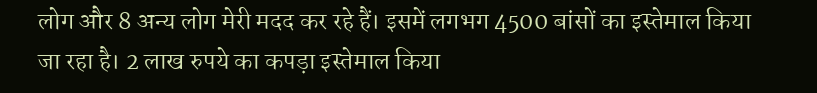लोग और 8 अन्य लोग मेरी मदद कर रहे हैं। इसमें लगभग 4500 बांसों का इस्तेमाल किया जा रहा है। 2 लाख रुपये का कपड़ा इस्तेमाल किया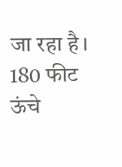जा रहा है। 180 फीट ऊंचे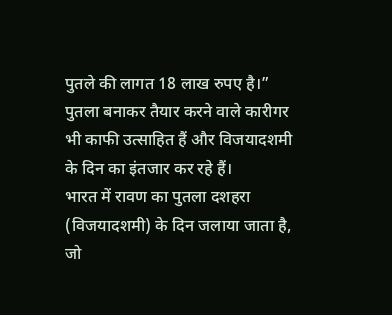पुतले की लागत 18 लाख रुपए है।”
पुतला बनाकर तैयार करने वाले कारीगर भी काफी उत्साहित हैं और विजयादशमी के दिन का इंतजार कर रहे हैं।
भारत में रावण का पुतला दशहरा (विजयादशमी) के दिन जलाया जाता है, जो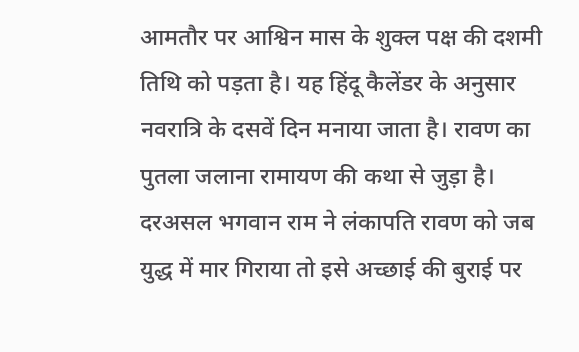आमतौर पर आश्विन मास के शुक्ल पक्ष की दशमी तिथि को पड़ता है। यह हिंदू कैलेंडर के अनुसार नवरात्रि के दसवें दिन मनाया जाता है। रावण का पुतला जलाना रामायण की कथा से जुड़ा है। दरअसल भगवान राम ने लंकापति रावण को जब युद्ध में मार गिराया तो इसे अच्छाई की बुराई पर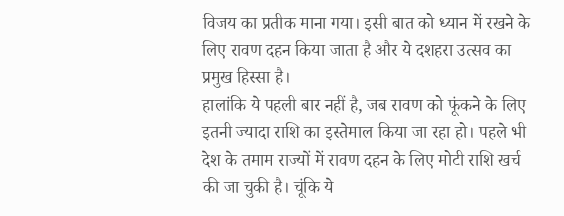विजय का प्रतीक माना गया। इसी बात को ध्यान में रखने के लिए रावण दहन किया जाता है और ये दशहरा उत्सव का प्रमुख हिस्सा है।
हालांकि ये पहली बार नहीं है, जब रावण को फूंकने के लिए इतनी ज्यादा राशि का इस्तेमाल किया जा रहा हो। पहले भी देश के तमाम राज्यों में रावण दहन के लिए मोटी राशि खर्च की जा चुकी है। चूंकि ये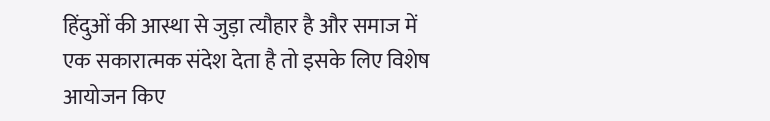हिंदुओं की आस्था से जुड़ा त्यौहार है और समाज में एक सकारात्मक संदेश देता है तो इसके लिए विशेष आयोजन किए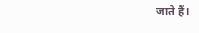जाते हैं।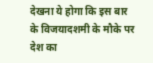देखना ये होगा कि इस बार के विजयादशमी के मौके पर देश का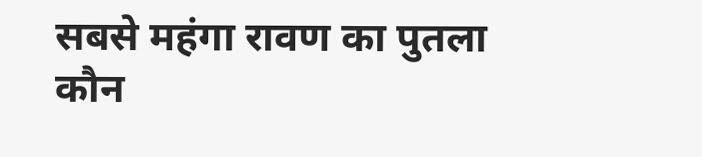सबसे महंगा रावण का पुतला कौन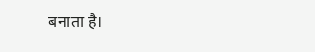बनाता है।